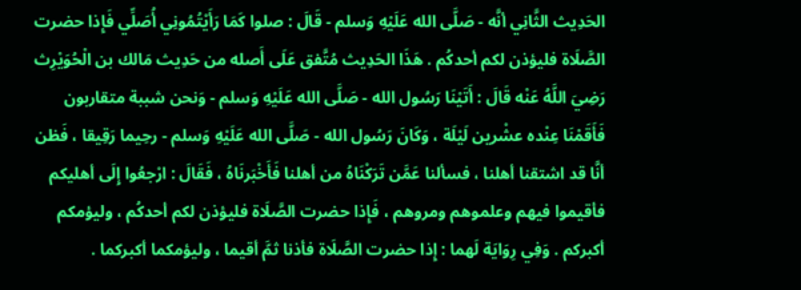الحَدِيث الثَّانِي أنَّه - صَلَّى الله عَلَيْهِ وَسلم - قَالَ : صلوا كَمَا رَأَيْتُمُونِي أُصَلِّي فَإِذا حضرت الصَّلَاة فليؤذن لكم أحدكُم . هَذَا الحَدِيث مُتَّفق عَلَى أَصله من حَدِيث مَالك بن الْحُوَيْرِث رَضِيَ اللَّهُ عَنْه قَالَ : أَتَيْنَا رَسُول الله - صَلَّى الله عَلَيْهِ وَسلم - وَنحن شببة متقاربون فَأَقَمْنَا عِنْده عشْرين لَيْلَة ، وَكَانَ رَسُول الله - صَلَّى الله عَلَيْهِ وَسلم - رحِيما رَقِيقا ، فَظن أنَّا قد اشتقنا أهلنا ، فسألنا عَمَّن تَرَكْنَاهُ من أهلنا فَأَخْبَرنَاهُ ، فَقَالَ : ارْجعُوا إِلَى أهليكم فأقيموا فيهم وعلموهم ومروهم ، فَإِذا حضرت الصَّلَاة فليؤذن لكم أحدكُم ، وليؤمكم أكبركم . وَفِي رِوَايَة لَهما : إِذا حضرت الصَّلَاة فأذنا ثمَّ أقيما ، وليؤمكما أكبركما .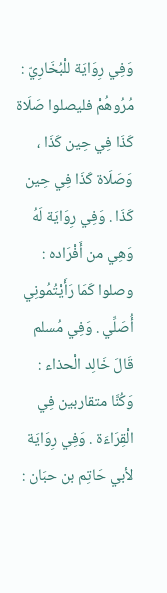وَفِي رِوَايَة للْبُخَارِيّ : مُرُوهُمْ فليصلوا صَلَاة كَذَا فِي حِين كَذَا ، وَصَلَاة كَذَا فِي حِين كَذَا . وَفِي رِوَايَة لَهُ وَهِي من أَفْرَاده : وصلوا كَمَا رَأَيْتُمُونِي أُصَلِّي . وَفِي مُسلم قَالَ خَالِد الْحذاء : وَكُنَّا متقاربين فِي الْقِرَاءَة . وَفِي رِوَايَة لأبي حَاتِم بن حبَان :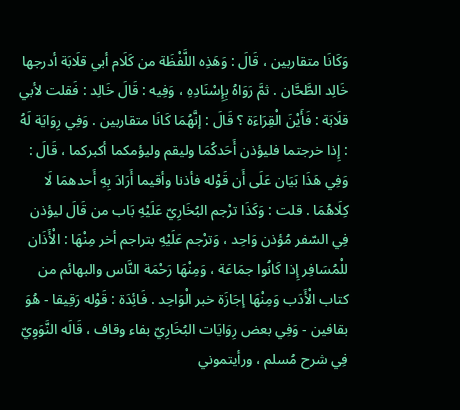وَكَانَا متقاربين ، قَالَ : وَهَذِه اللَّفْظَة من كَلَام أبي قلَابَة أدرجها خَالِد الطَّحَّان . ثمَّ رَوَاهُ بِإِسْنَادِهِ ، وَفِيه : قَالَ خَالِد : فَقلت لأبي قلَابَة : فَأَيْنَ الْقِرَاءَة ؟ قَالَ : إنَّهُمَا كَانَا متقاربين . وَفِي رِوَايَة لَهُ : إِذا خرجتما فليؤذن أَحَدكُمَا وليقم وليؤمكما أكبركما ، قَالَ : وَفِي هَذَا بَيَان عَلَى أَن قَوْله فأذنا وأقيما أَرَادَ بِهِ أَحدهمَا لَا كِلَاهُمَا . قلت : وَكَذَا ترْجم البُخَارِيّ عَلَيْهِ بَاب من قَالَ ليؤذن فِي السّفر مُؤذن وَاحِد ، وَترْجم عَلَيْهِ بتراجم أخر مِنْهَا : الْأَذَان للْمُسَافِر إِذا كَانُوا جمَاعَة ، وَمِنْهَا رَحْمَة النَّاس والبهائم من كتاب الْأَدَب وَمِنْهَا إجَازَة خبر الْوَاحِد . فَائِدَة : قَوْله رَقِيقا - هُوَ بقافين - وَفِي بعض رِوَايَات البُخَارِيّ بفاء وقاف ، قَالَه النَّوَوِيّ فِي شرح مُسلم ، ورأيتموني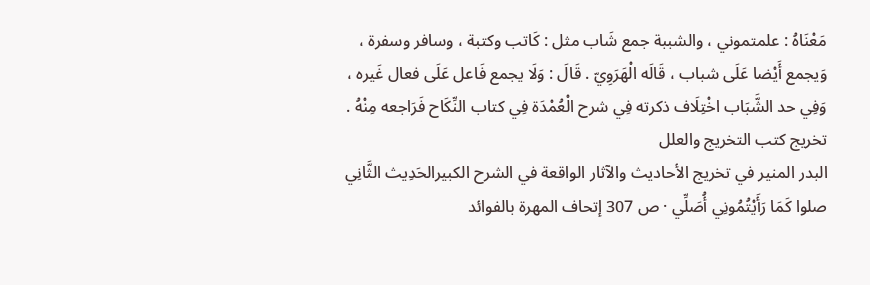مَعْنَاهُ : علمتموني ، والشببة جمع شَاب مثل : كَاتب وكتبة ، وسافر وسفرة ، وَيجمع أَيْضا عَلَى شباب ، قَالَه الْهَرَوِيّ . قَالَ : وَلَا يجمع فَاعل عَلَى فعال غَيره ، وَفِي حد الشَّبَاب اخْتِلَاف ذكرته فِي شرح الْعُمْدَة فِي كتاب النِّكَاح فَرَاجعه مِنْهُ .
تخريج كتب التخريج والعلل
البدر المنير في تخريج الأحاديث والآثار الواقعة في الشرح الكبيرالحَدِيث الثَّانِي صلوا كَمَا رَأَيْتُمُونِي أُصَلِّي · ص 307 إتحاف المهرة بالفوائد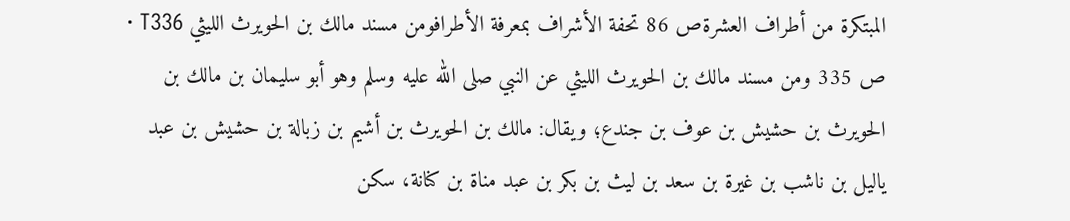المبتكرة من أطراف العشرةص 86 تحفة الأشراف بمعرفة الأطرافومن مسند مالك بن الحويرث الليثي T336 · ص 335 ومن مسند مالك بن الحويرث الليثي عن النبي صلى الله عليه وسلم وهو أبو سليمان بن مالك بن الحويرث بن حشيش بن عوف بن جندع؛ ويقال: مالك بن الحويرث بن أشيم بن زبالة بن حشيش بن عبد ياليل بن ناشب بن غيرة بن سعد بن ليث بن بكر بن عبد مناة بن كنانة، سكن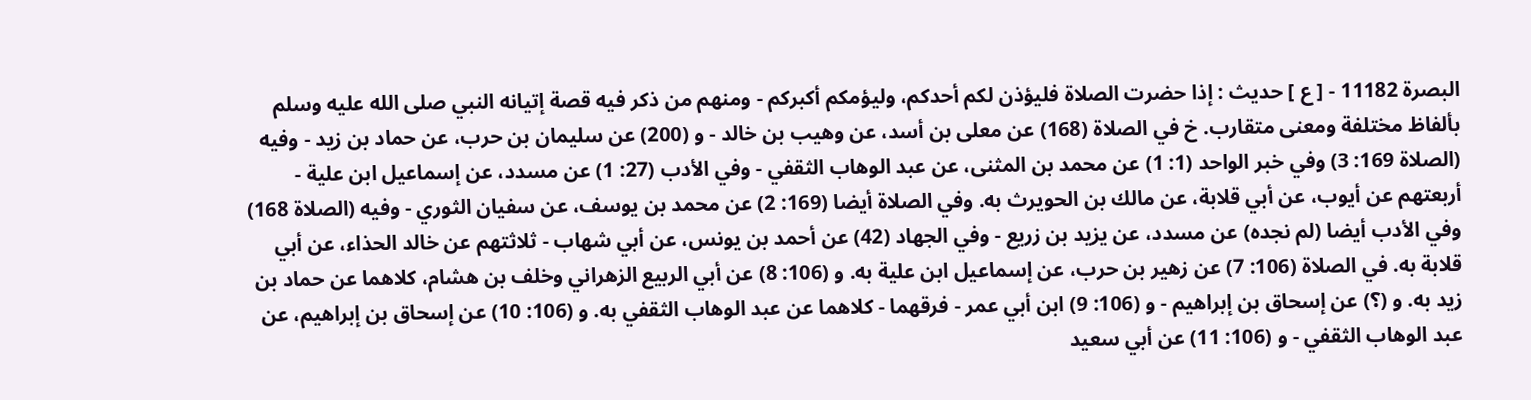البصرة 11182 - [ ع ] حديث : إذا حضرت الصلاة فليؤذن لكم أحدكم، وليؤمكم أكبركم - ومنهم من ذكر فيه قصة إتيانه النبي صلى الله عليه وسلم بألفاظ مختلفة ومعنى متقارب. خ في الصلاة (168) عن معلى بن أسد، عن وهيب بن خالد - و (200) عن سليمان بن حرب، عن حماد بن زيد - وفيه (الصلاة 169: 3) وفي خبر الواحد (1: 1) عن محمد بن المثنى، عن عبد الوهاب الثقفي - وفي الأدب (27: 1) عن مسدد، عن إسماعيل ابن علية - أربعتهم عن أيوب، عن أبي قلابة، عن مالك بن الحويرث به. وفي الصلاة أيضا (169: 2) عن محمد بن يوسف، عن سفيان الثوري - وفيه (الصلاة 168) وفي الأدب أيضا (لم نجده) عن مسدد، عن يزيد بن زريع - وفي الجهاد (42) عن أحمد بن يونس، عن أبي شهاب - ثلاثتهم عن خالد الحذاء، عن أبي قلابة به. في الصلاة (106: 7) عن زهير بن حرب، عن إسماعيل ابن علية به. و (106: 8) عن أبي الربيع الزهراني وخلف بن هشام، كلاهما عن حماد بن زيد به. و (؟) عن إسحاق بن إبراهيم - و (106: 9) ابن أبي عمر - فرقهما - كلاهما عن عبد الوهاب الثقفي به. و (106: 10) عن إسحاق بن إبراهيم، عن عبد الوهاب الثقفي - و (106: 11) عن أبي سعيد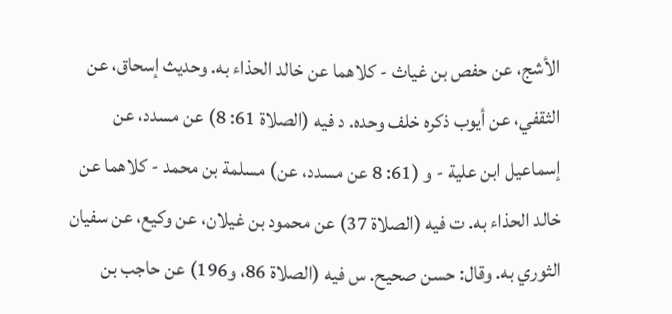الأشج، عن حفص بن غياث - كلاهما عن خالد الحذاء به. وحديث إسحاق، عن الثقفي، عن أيوب ذكره خلف وحده. د فيه (الصلاة 61: 8) عن مسدد، عن إسماعيل ابن علية - و (61: 8 عن مسدد، عن) مسلمة بن محمد - كلاهما عن خالد الحذاء به. ت فيه (الصلاة 37) عن محمود بن غيلان، عن وكيع، عن سفيان الثوري به. وقال: حسن صحيح. س فيه (الصلاة 86، و196) عن حاجب بن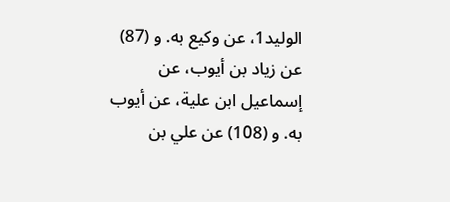الوليد1، عن وكيع به. و (87) عن زياد بن أيوب، عن إسماعيل ابن علية، عن أيوب به. و (108) عن علي بن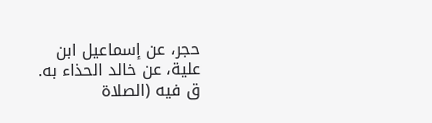حجر، عن إسماعيل ابن علية، عن خالد الحذاء به. ق فيه (الصلاة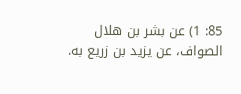85: 1) عن بشر بن هلال الصواف، عن يزيد بن زريع به.